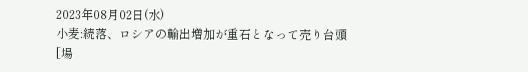2023年08月02日(水)
小麦:続落、ロシアの輸出増加が重石となって売り台頭
[場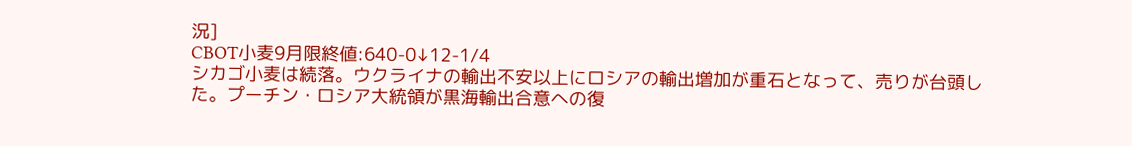況]
CBOT小麦9月限終値:640-0↓12-1/4
シカゴ小麦は続落。ウクライナの輸出不安以上にロシアの輸出増加が重石となって、売りが台頭した。プーチン・ロシア大統領が黒海輸出合意への復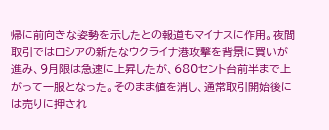帰に前向きな姿勢を示したとの報道もマイナスに作用。夜間取引ではロシアの新たなウクライナ港攻撃を背景に買いが進み、9月限は急速に上昇したが、680セント台前半まで上がって一服となった。そのまま値を消し、通常取引開始後には売りに押され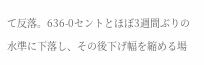て反落。636-0セントとほぼ3週間ぶりの水準に下落し、その後下げ幅を縮める場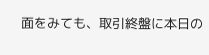面をみても、取引終盤に本日の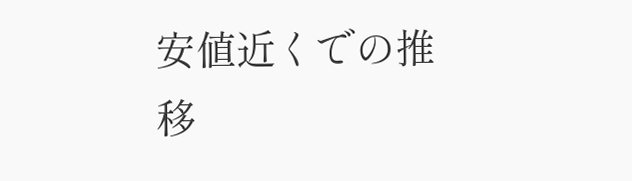安値近くでの推移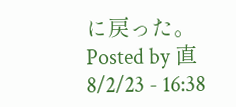に戻った。
Posted by 直 8/2/23 - 16:38